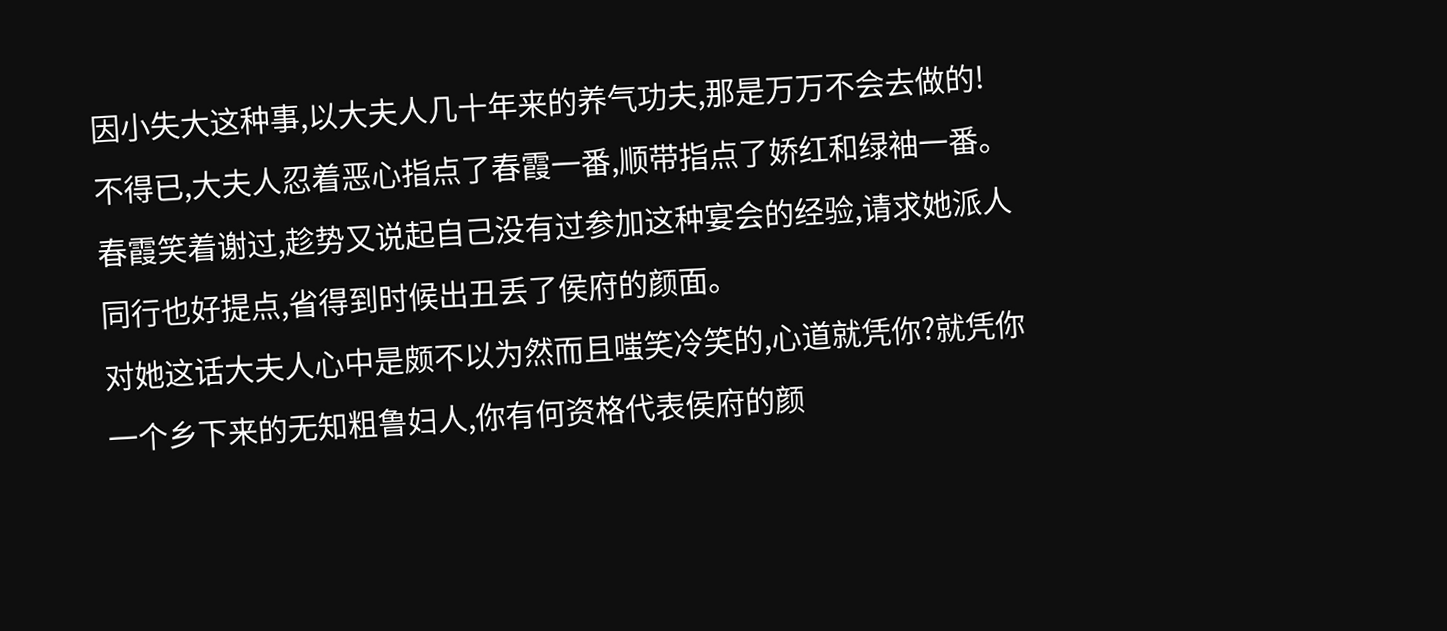因小失大这种事,以大夫人几十年来的养气功夫,那是万万不会去做的!
不得已,大夫人忍着恶心指点了春霞一番,顺带指点了娇红和绿袖一番。春霞笑着谢过,趁势又说起自己没有过参加这种宴会的经验,请求她派人同行也好提点,省得到时候出丑丢了侯府的颜面。
对她这话大夫人心中是颇不以为然而且嗤笑冷笑的,心道就凭你?就凭你一个乡下来的无知粗鲁妇人,你有何资格代表侯府的颜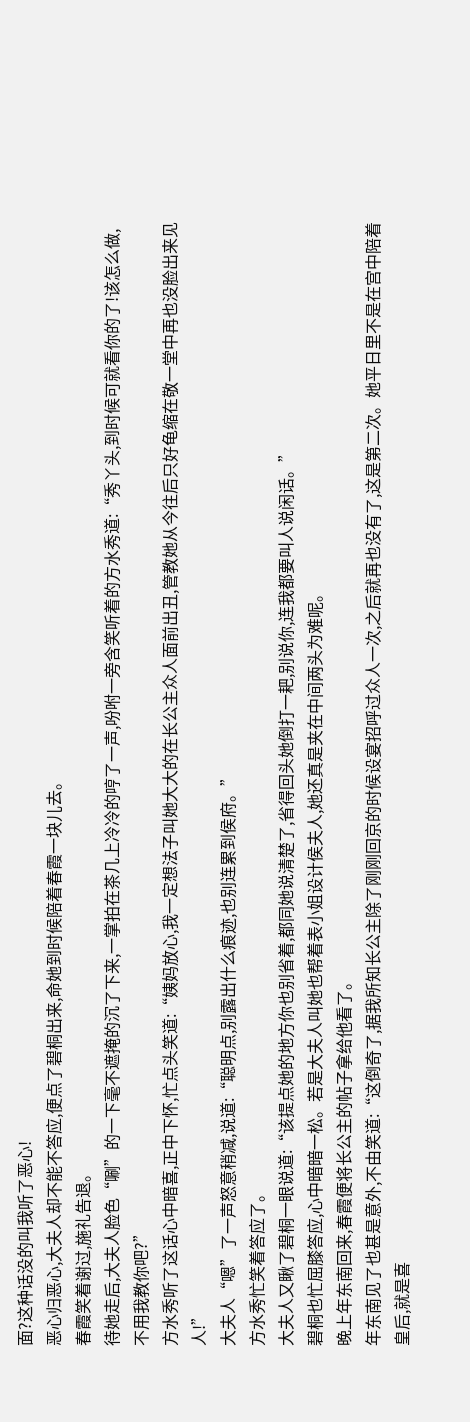面?这种话没的叫我听了恶心!
恶心归恶心,大夫人却不能不答应,便点了碧桐出来,命她到时候陪着春霞一块儿去。
春霞笑着谢过,施礼告退。
待她走后,大夫人脸色“唰”的一下毫不遮掩的沉了下来,一掌拍在茶几上冷冷的哼了一声,吩咐一旁含笑听着的方水秀道:“秀丫头,到时候可就看你的了!该怎么做,不用我教你吧?”
方水秀听了这话心中暗喜,正中下怀,忙点头笑道:“姨妈放心,我一定想法子叫她大大的在长公主众人面前出丑,管教她从今往后只好龟缩在敬一堂中再也没脸出来见人!”
大夫人“嗯”了一声怒意稍减,说道:“聪明点,别露出什么痕迹,也别连累到侯府。”
方水秀忙笑着答应了。
大夫人又瞅了碧桐一眼说道:“该提点她的地方你也别省着,都同她说清楚了,省得回头她倒打一耙,别说你,连我都要叫人说闲话。”
碧桐也忙屈膝答应,心中暗暗一松。若是大夫人叫她也帮着表小姐设计侯夫人,她还真是夹在中间两头为难呢。
晚上年东南回来,春霞便将长公主的帖子拿给他看了。
年东南见了也甚是意外,不由笑道:“这倒奇了,据我所知长公主除了刚刚回京的时候设宴招呼过众人一次,之后就再也没有了,这是第二次。她平日里不是在宫中陪着皇后,就是喜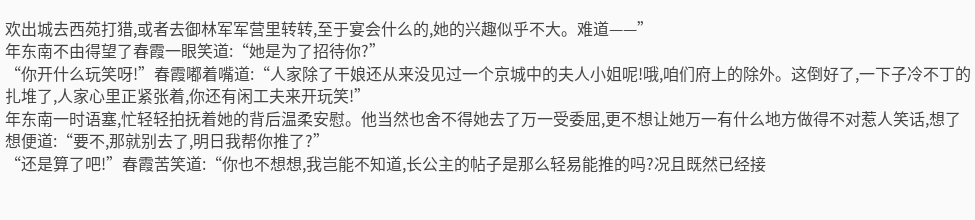欢出城去西苑打猎,或者去御林军军营里转转,至于宴会什么的,她的兴趣似乎不大。难道——”
年东南不由得望了春霞一眼笑道:“她是为了招待你?”
“你开什么玩笑呀!”春霞嘟着嘴道:“人家除了干娘还从来没见过一个京城中的夫人小姐呢!哦,咱们府上的除外。这倒好了,一下子冷不丁的扎堆了,人家心里正紧张着,你还有闲工夫来开玩笑!”
年东南一时语塞,忙轻轻拍抚着她的背后温柔安慰。他当然也舍不得她去了万一受委屈,更不想让她万一有什么地方做得不对惹人笑话,想了想便道:“要不,那就别去了,明日我帮你推了?”
“还是算了吧!”春霞苦笑道:“你也不想想,我岂能不知道,长公主的帖子是那么轻易能推的吗?况且既然已经接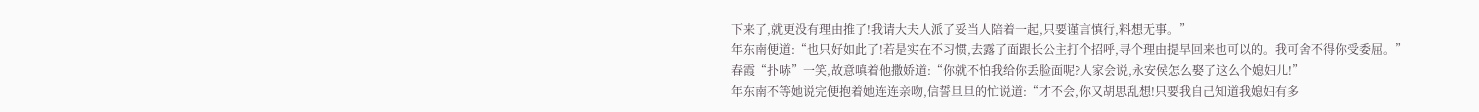下来了,就更没有理由推了!我请大夫人派了妥当人陪着一起,只要谨言慎行,料想无事。”
年东南便道:“也只好如此了!若是实在不习惯,去露了面跟长公主打个招呼,寻个理由提早回来也可以的。我可舍不得你受委屈。”
春霞“扑哧”一笑,故意嗔着他撒娇道:“你就不怕我给你丢脸面呢?人家会说,永安侯怎么娶了这么个媳妇儿!”
年东南不等她说完便抱着她连连亲吻,信誓旦旦的忙说道:“才不会,你又胡思乱想!只要我自己知道我媳妇有多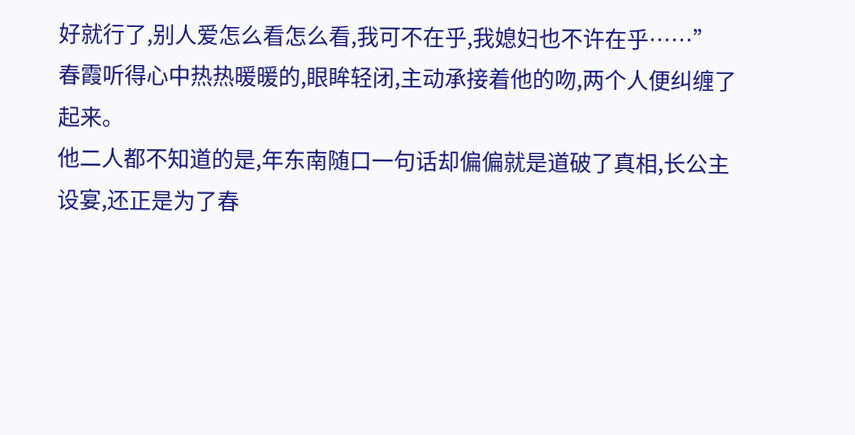好就行了,别人爱怎么看怎么看,我可不在乎,我媳妇也不许在乎……”
春霞听得心中热热暖暖的,眼眸轻闭,主动承接着他的吻,两个人便纠缠了起来。
他二人都不知道的是,年东南随口一句话却偏偏就是道破了真相,长公主设宴,还正是为了春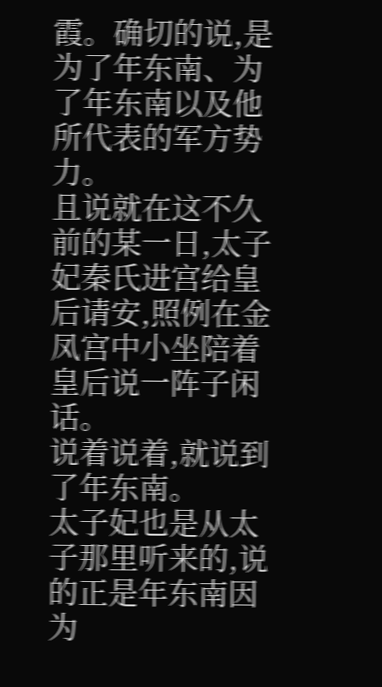霞。确切的说,是为了年东南、为了年东南以及他所代表的军方势力。
且说就在这不久前的某一日,太子妃秦氏进宫给皇后请安,照例在金凤宫中小坐陪着皇后说一阵子闲话。
说着说着,就说到了年东南。
太子妃也是从太子那里听来的,说的正是年东南因为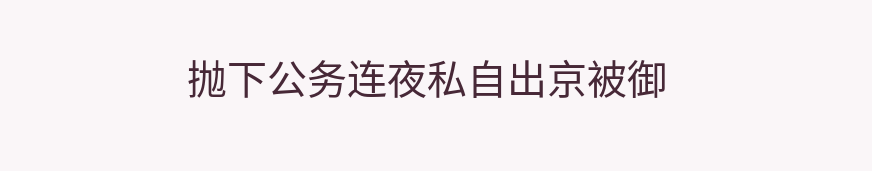抛下公务连夜私自出京被御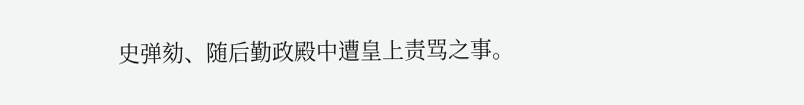史弹劾、随后勤政殿中遭皇上责骂之事。